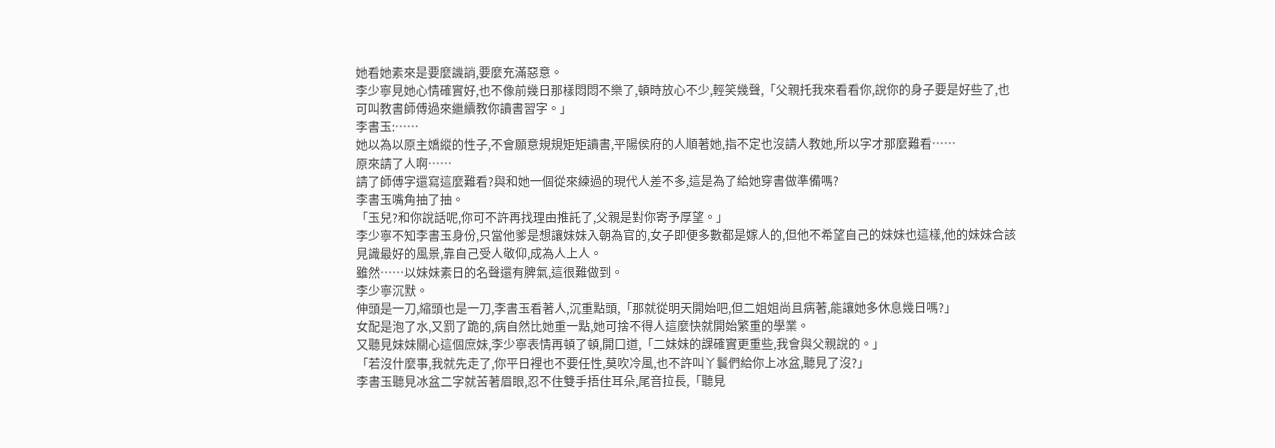她看她素來是要麼譏誚,要麼充滿惡意。
李少寧見她心情確實好,也不像前幾日那樣悶悶不樂了,頓時放心不少,輕笑幾聲,「父親托我來看看你,說你的身子要是好些了,也可叫教書師傅過來繼續教你讀書習字。」
李書玉:……
她以為以原主嬌縱的性子,不會願意規規矩矩讀書,平陽侯府的人順著她,指不定也沒請人教她,所以字才那麼難看……
原來請了人啊……
請了師傅字還寫這麼難看?與和她一個從來練過的現代人差不多,這是為了給她穿書做準備嗎?
李書玉嘴角抽了抽。
「玉兒?和你說話呢,你可不許再找理由推託了,父親是對你寄予厚望。」
李少寧不知李書玉身份,只當他爹是想讓妹妹入朝為官的,女子即便多數都是嫁人的,但他不希望自己的妹妹也這樣,他的妹妹合該見識最好的風景,靠自己受人敬仰,成為人上人。
雖然……以妹妹素日的名聲還有脾氣,這很難做到。
李少寧沉默。
伸頭是一刀,縮頭也是一刀,李書玉看著人,沉重點頭,「那就從明天開始吧,但二姐姐尚且病著,能讓她多休息幾日嗎?」
女配是泡了水,又罰了跪的,病自然比她重一點,她可捨不得人這麼快就開始繁重的學業。
又聽見妹妹關心這個庶妹,李少寧表情再頓了頓,開口道,「二妹妹的課確實更重些,我會與父親說的。」
「若沒什麼事,我就先走了,你平日裡也不要任性,莫吹冷風,也不許叫丫鬟們給你上冰盆,聽見了沒?」
李書玉聽見冰盆二字就苦著眉眼,忍不住雙手捂住耳朵,尾音拉長,「聽見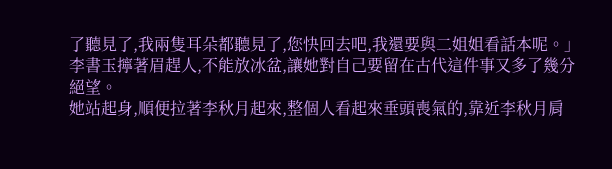了聽見了,我兩隻耳朵都聽見了,您快回去吧,我還要與二姐姐看話本呢。」
李書玉擰著眉趕人,不能放冰盆,讓她對自己要留在古代這件事又多了幾分絕望。
她站起身,順便拉著李秋月起來,整個人看起來垂頭喪氣的,靠近李秋月肩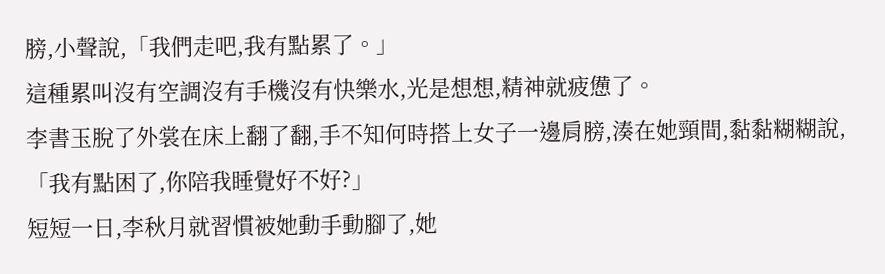膀,小聲說,「我們走吧,我有點累了。」
這種累叫沒有空調沒有手機沒有快樂水,光是想想,精神就疲憊了。
李書玉脫了外裳在床上翻了翻,手不知何時搭上女子一邊肩膀,湊在她頸間,黏黏糊糊說,「我有點困了,你陪我睡覺好不好?」
短短一日,李秋月就習慣被她動手動腳了,她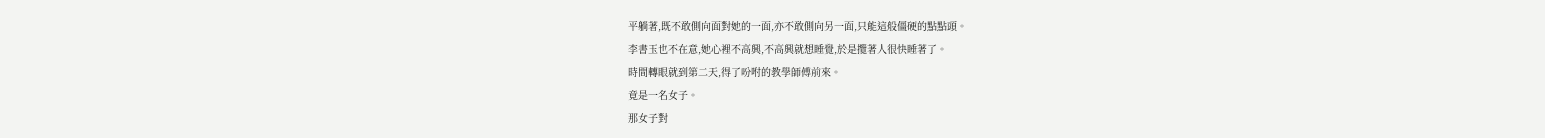平躺著,既不敢側向面對她的一面,亦不敢側向另一面,只能這般僵硬的點點頭。
李書玉也不在意,她心裡不高興,不高興就想睡覺,於是攬著人很快睡著了。
時間轉眼就到第二天,得了吩咐的教學師傅前來。
竟是一名女子。
那女子對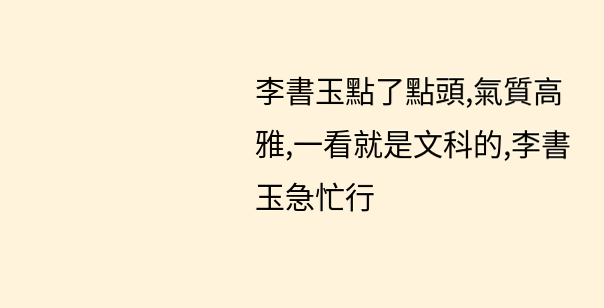李書玉點了點頭,氣質高雅,一看就是文科的,李書玉急忙行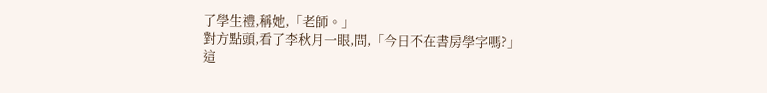了學生禮,稱她,「老師。」
對方點頭,看了李秋月一眼,問,「今日不在書房學字嗎?」
這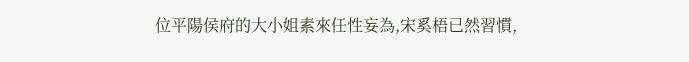位平陽侯府的大小姐素來任性妄為,宋奚梧已然習慣,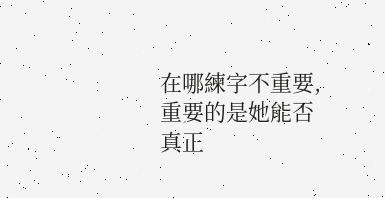在哪練字不重要,重要的是她能否真正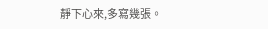靜下心來,多寫幾張。